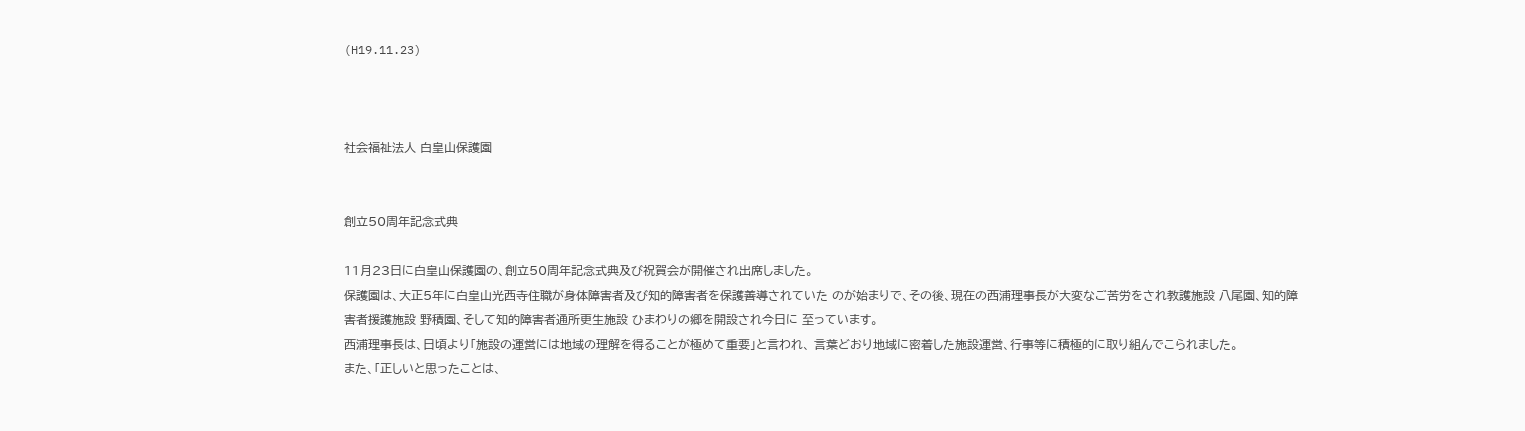(H19.11.23)



社会福祉法人 白皇山保護園


創立50周年記念式典

11月23日に白皇山保護園の、創立50周年記念式典及び祝賀会が開催され出席しました。
保護園は、大正5年に白皇山光西寺住職が身体障害者及び知的障害者を保護善導されていた のが始まりで、その後、現在の西浦理事長が大変なご苦労をされ教護施設 八尾園、知的障 害者援護施設 野積園、そして知的障害者通所更生施設 ひまわりの郷を開設され今日に 至っています。
西浦理事長は、日頃より「施設の運営には地域の理解を得ることが極めて重要」と言われ、 言葉どおり地域に密着した施設運営、行事等に積極的に取り組んでこられました。
また、「正しいと思ったことは、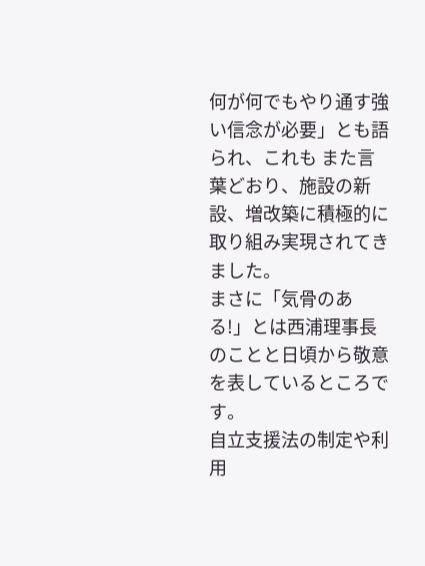何が何でもやり通す強い信念が必要」とも語られ、これも また言葉どおり、施設の新設、増改築に積極的に取り組み実現されてきました。
まさに「気骨のある!」とは西浦理事長のことと日頃から敬意を表しているところです。
自立支援法の制定や利用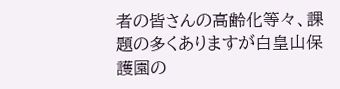者の皆さんの高齢化等々、課題の多くありますが白皇山保護園の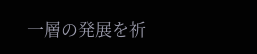一層の発展を祈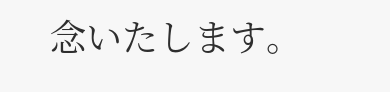念いたします。